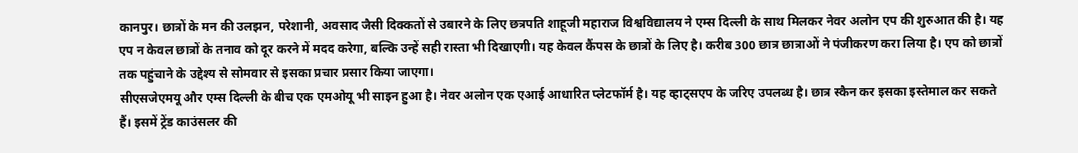कानपुर। छात्रों के मन की उलझन, परेशानी, अवसाद जैसी दिक्कतों से उबारने के लिए छत्रपति शाहूजी महाराज विश्वविद्यालय ने एम्स दिल्ली के साथ मिलकर नेवर अलोन एप की शुरुआत की है। यह एप न केवल छात्रों के तनाव को दूर करने में मदद करेगा, बल्कि उन्हें सही रास्ता भी दिखाएगी। यह केवल कैंपस के छात्रों के लिए है। करीब 300 छात्र छात्राओं ने पंजीकरण करा लिया है। एप को छात्रों तक पहुंचाने के उद्देश्य से सोमवार से इसका प्रचार प्रसार किया जाएगा।
सीएसजेएमयू और एम्स दिल्ली के बीच एक एमओयू भी साइन हुआ है। नेवर अलोन एक एआई आधारित प्लेटफॉर्म है। यह व्हाट्सएप के जरिए उपलब्ध है। छात्र स्कैन कर इसका इस्तेमाल कर सकते हैं। इसमें ट्रेंड काउंसलर की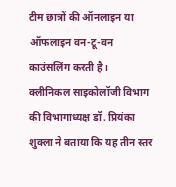टीम छात्रों की ऑनलाइन या ऑफलाइन वन-टू-वन काउंसलिंग करती है।
क्लीनिकल साइकोलॉजी विभाग की विभागाध्यक्ष डॉ. प्रियंका शुक्ला ने बताया कि यह तीन स्तर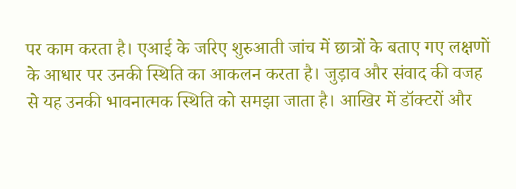पर काम करता है। एआई के जरिए शुरुआती जांच में छात्रों के बताए गए लक्षणों के आधार पर उनकी स्थिति का आकलन करता है। जुड़ाव और संवाद की वजह से यह उनकी भावनात्मक स्थिति को समझा जाता है। आखिर में डॉक्टरों और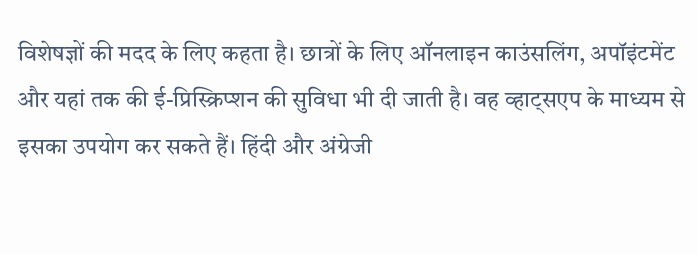विशेषज्ञों की मदद के लिए कहता है। छात्रों के लिए ऑनलाइन काउंसलिंग, अपॉइंटमेंट और यहां तक की ई-प्रिस्क्रिप्शन की सुविधा भी दी जाती है। वह व्हाट्सएप के माध्यम से इसका उपयोग कर सकते हैं। हिंदी और अंग्रेजी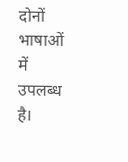दोनों भाषाओं में उपलब्ध है।